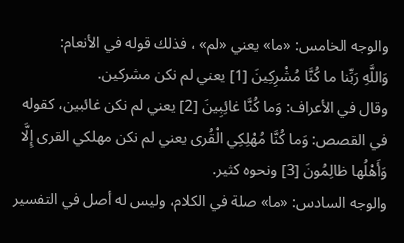والوجه الخامس: «ما» يعني «لم» ، فذلك قوله في الأنعام:
وَاللَّهِ رَبِّنا ما كُنَّا مُشْرِكِينَ [1] يعني لم نكن مشركين.
وقال في الأعراف: وَما كُنَّا غائِبِينَ [2] يعني لم نكن غائبين، كقوله في القصص: وَما كُنَّا مُهْلِكِي الْقُرى يعني لم نكن مهلكي القرى إِلَّا وَأَهْلُها ظالِمُونَ [3] ونحوه كثير.
والوجه السادس: «ما» صلة في الكلام، وليس له أصل في التفسير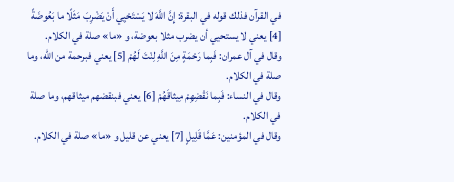في القرآن فذلك قوله في البقرة: إِنَّ اللَّهَ لا يَسْتَحْيِي أَنْ يَضْرِبَ مَثَلًا ما بَعُوضَةً [4] يعني لا يستحيي أن يضرب مثلا بعوضة، و «ما» صلة في الكلام.
وقال في آل عمران: فَبِما رَحْمَةٍ مِنَ اللَّهِ لِنْتَ لَهُمْ [5] يعني فبرحمة من الله، وما صلة في الكلام.
وقال في النساء: فَبِما نَقْضِهِمْ مِيثاقَهُمْ [6] يعني فبنقضهم ميثاقهم، وما صلة في الكلام.
وقال في المؤمنين: عَمَّا قَلِيلٍ [7] يعني عن قليل و «ما» صلة في الكلام.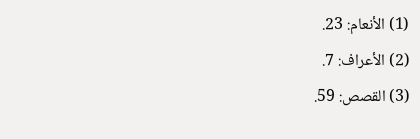(1) الأنعام: 23.
(2) الأعراف: 7.
(3) القصص: 59.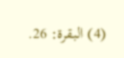(4) البقرة: 26.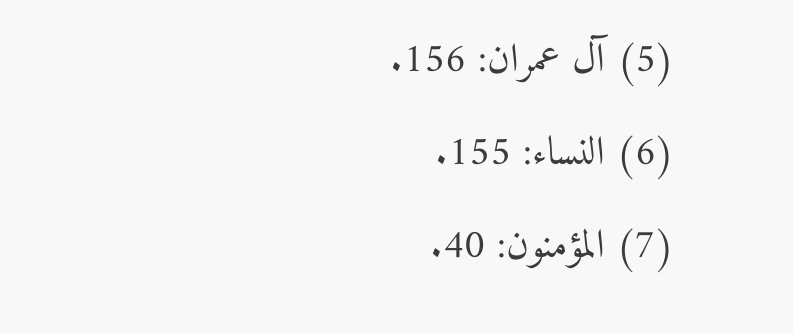(5) آل عمران: 156.
(6) النساء: 155.
(7) المؤمنون: 40.